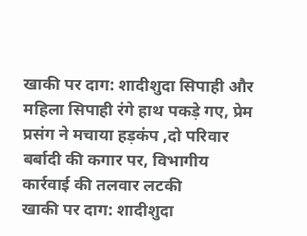खाकी पर दाग: शादीशुदा सिपाही और महिला सिपाही रंगे हाथ पकड़े गए, प्रेम प्रसंग ने मचाया हड़कंप ,दो परिवार बर्बादी की कगार पर, विभागीय कार्रवाई की तलवार लटकी
खाकी पर दाग: शादीशुदा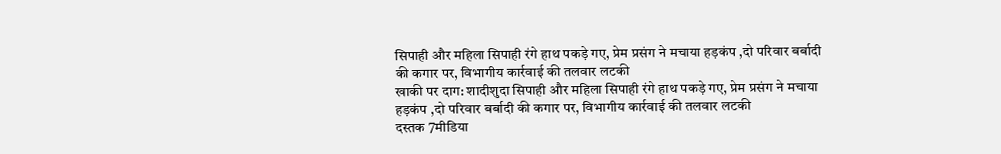सिपाही और महिला सिपाही रंगे हाथ पकड़े गए, प्रेम प्रसंग ने मचाया हड़कंप ,दो परिवार बर्बादी की कगार पर, विभागीय कार्रवाई की तलवार लटकी
खाकी पर दाग: शादीशुदा सिपाही और महिला सिपाही रंगे हाथ पकड़े गए, प्रेम प्रसंग ने मचाया हड़कंप ,दो परिवार बर्बादी की कगार पर, विभागीय कार्रवाई की तलवार लटकी
दस्तक 7मीडिया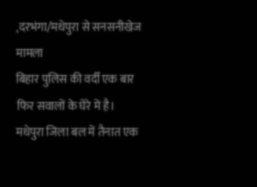,दरभंगा/मधेपुरा से सनसनीखेज मामला
बिहार पुलिस की वर्दी एक बार फिर सवालों के घेरे में है। मधेपुरा जिला बल में तैनात एक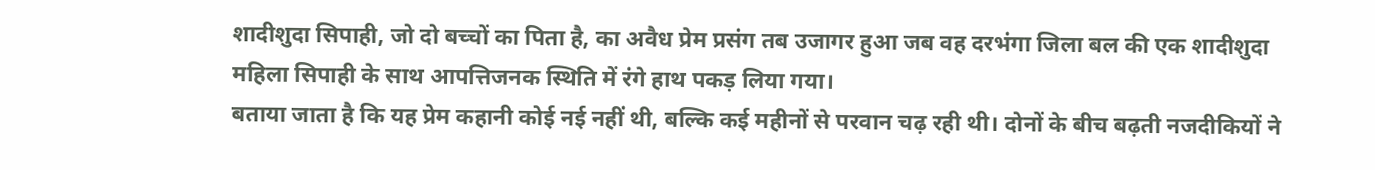शादीशुदा सिपाही, जो दो बच्चों का पिता है, का अवैध प्रेम प्रसंग तब उजागर हुआ जब वह दरभंगा जिला बल की एक शादीशुदा महिला सिपाही के साथ आपत्तिजनक स्थिति में रंगे हाथ पकड़ लिया गया।
बताया जाता है कि यह प्रेम कहानी कोई नई नहीं थी, बल्कि कई महीनों से परवान चढ़ रही थी। दोनों के बीच बढ़ती नजदीकियों ने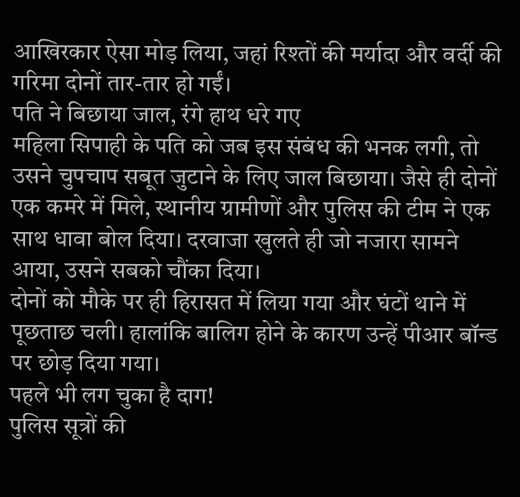आखिरकार ऐसा मोड़ लिया, जहां रिश्तों की मर्यादा और वर्दी की गरिमा दोनों तार-तार हो गईं।
पति ने बिछाया जाल, रंगे हाथ धरे गए
महिला सिपाही के पति को जब इस संबंध की भनक लगी, तो उसने चुपचाप सबूत जुटाने के लिए जाल बिछाया। जैसे ही दोनों एक कमरे में मिले, स्थानीय ग्रामीणों और पुलिस की टीम ने एक साथ धावा बोल दिया। दरवाजा खुलते ही जो नजारा सामने आया, उसने सबको चौंका दिया।
दोनों को मौके पर ही हिरासत में लिया गया और घंटों थाने में पूछताछ चली। हालांकि बालिग होने के कारण उन्हें पीआर बॉन्ड पर छोड़ दिया गया।
पहले भी लग चुका है दाग!
पुलिस सूत्रों की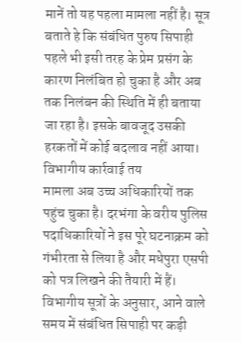मानें तो यह पहला मामला नहीं है। सूत्र बताते हे कि संबंधित पुरुष सिपाही पहले भी इसी तरह के प्रेम प्रसंग के कारण निलंबित हो चुका है और अब तक निलंबन की स्थिति में ही बताया जा रहा है। इसके बावजूद उसकी हरकतों में कोई बदलाव नहीं आया।
विभागीय कार्रवाई तय
मामला अब उच्च अधिकारियों तक पहुंच चुका है। दरभंगा के वरीय पुलिस पदाधिकारियों ने इस पूरे घटनाक्रम को गंभीरता से लिया है और मधेपुरा एसपी को पत्र लिखने की तैयारी में हैं। विभागीय सूत्रों के अनुसार, आने वाले समय में संबंधित सिपाही पर कड़ी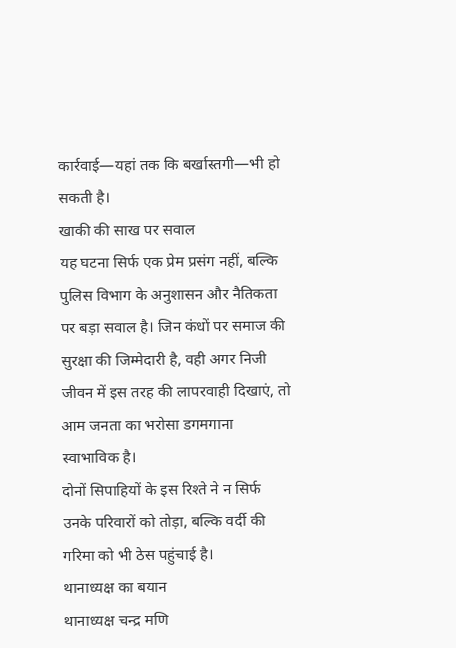कार्रवाई—यहां तक कि बर्खास्तगी—भी हो सकती है।
खाकी की साख पर सवाल
यह घटना सिर्फ एक प्रेम प्रसंग नहीं, बल्कि पुलिस विभाग के अनुशासन और नैतिकता पर बड़ा सवाल है। जिन कंधों पर समाज की सुरक्षा की जिम्मेदारी है, वही अगर निजी जीवन में इस तरह की लापरवाही दिखाएं, तो आम जनता का भरोसा डगमगाना स्वाभाविक है।
दोनों सिपाहियों के इस रिश्ते ने न सिर्फ उनके परिवारों को तोड़ा, बल्कि वर्दी की गरिमा को भी ठेस पहुंचाई है।
थानाध्यक्ष का बयान
थानाध्यक्ष चन्द्र मणि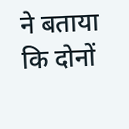ने बताया कि दोनों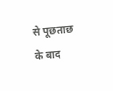से पूछताछ के बाद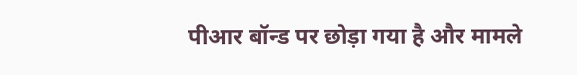पीआर बॉन्ड पर छोड़ा गया है और मामले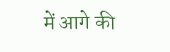में आगे की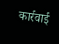कार्रवाई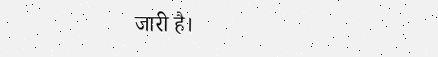जारी है।